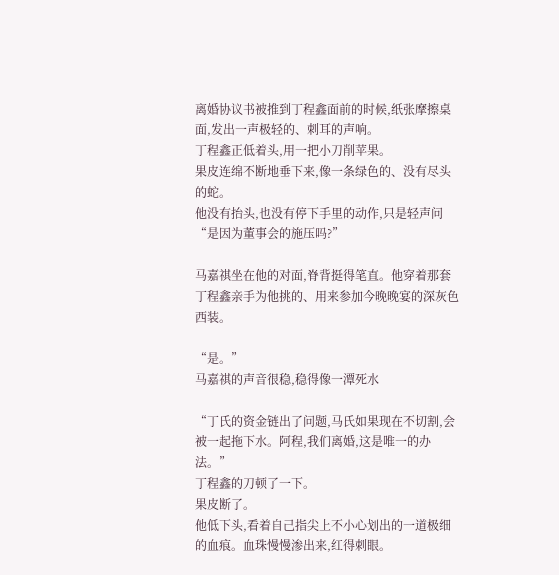离婚协议书被推到丁程鑫面前的时候,纸张摩擦桌面,发出一声极轻的、刺耳的声响。
丁程鑫正低着头,用一把小刀削苹果。
果皮连绵不断地垂下来,像一条绿色的、没有尽头的蛇。
他没有抬头,也没有停下手里的动作,只是轻声问
“是因为董事会的施压吗?”

马嘉祺坐在他的对面,脊背挺得笔直。他穿着那套丁程鑫亲手为他挑的、用来参加今晚晚宴的深灰色西装。

“是。”
马嘉祺的声音很稳,稳得像一潭死水

“丁氏的资金链出了问题,马氏如果现在不切割,会被一起拖下水。阿程,我们离婚,这是唯一的办法。”
丁程鑫的刀顿了一下。
果皮断了。
他低下头,看着自己指尖上不小心划出的一道极细的血痕。血珠慢慢渗出来,红得刺眼。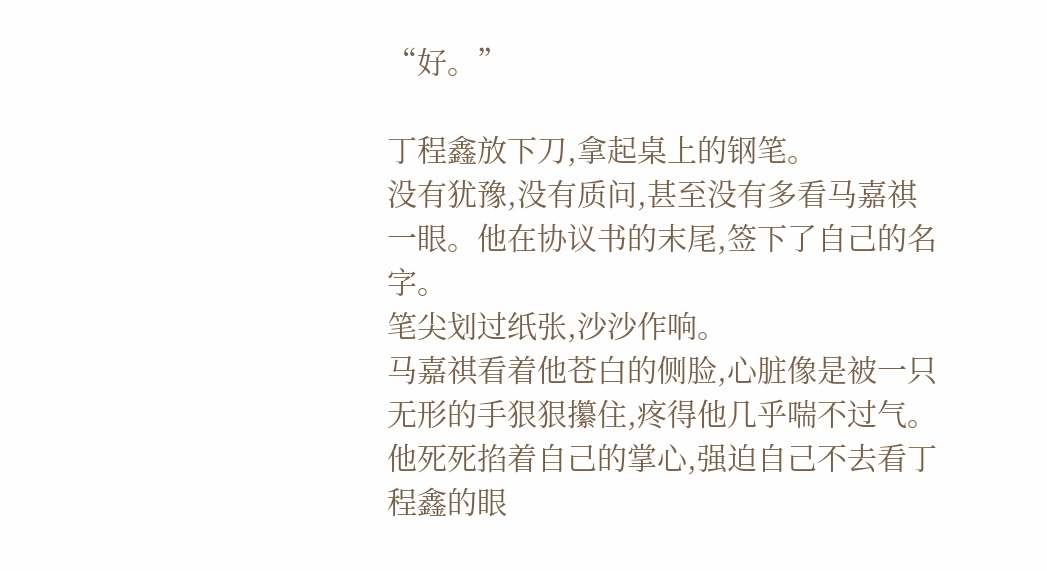“好。”

丁程鑫放下刀,拿起桌上的钢笔。
没有犹豫,没有质问,甚至没有多看马嘉祺一眼。他在协议书的末尾,签下了自己的名字。
笔尖划过纸张,沙沙作响。
马嘉祺看着他苍白的侧脸,心脏像是被一只无形的手狠狠攥住,疼得他几乎喘不过气。他死死掐着自己的掌心,强迫自己不去看丁程鑫的眼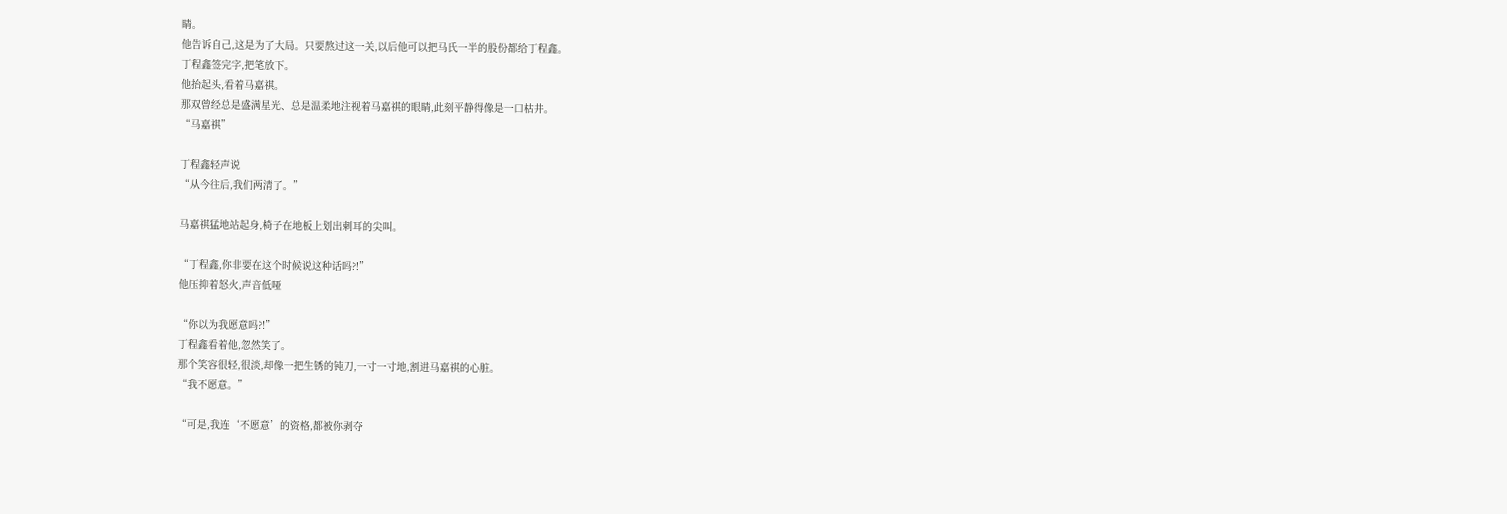睛。
他告诉自己,这是为了大局。只要熬过这一关,以后他可以把马氏一半的股份都给丁程鑫。
丁程鑫签完字,把笔放下。
他抬起头,看着马嘉祺。
那双曾经总是盛满星光、总是温柔地注视着马嘉祺的眼睛,此刻平静得像是一口枯井。
“马嘉祺”

丁程鑫轻声说
“从今往后,我们两清了。”

马嘉祺猛地站起身,椅子在地板上划出刺耳的尖叫。

“丁程鑫,你非要在这个时候说这种话吗?!”
他压抑着怒火,声音低哑

“你以为我愿意吗?!”
丁程鑫看着他,忽然笑了。
那个笑容很轻,很淡,却像一把生锈的钝刀,一寸一寸地,割进马嘉祺的心脏。
“我不愿意。”

“可是,我连‘不愿意’的资格,都被你剥夺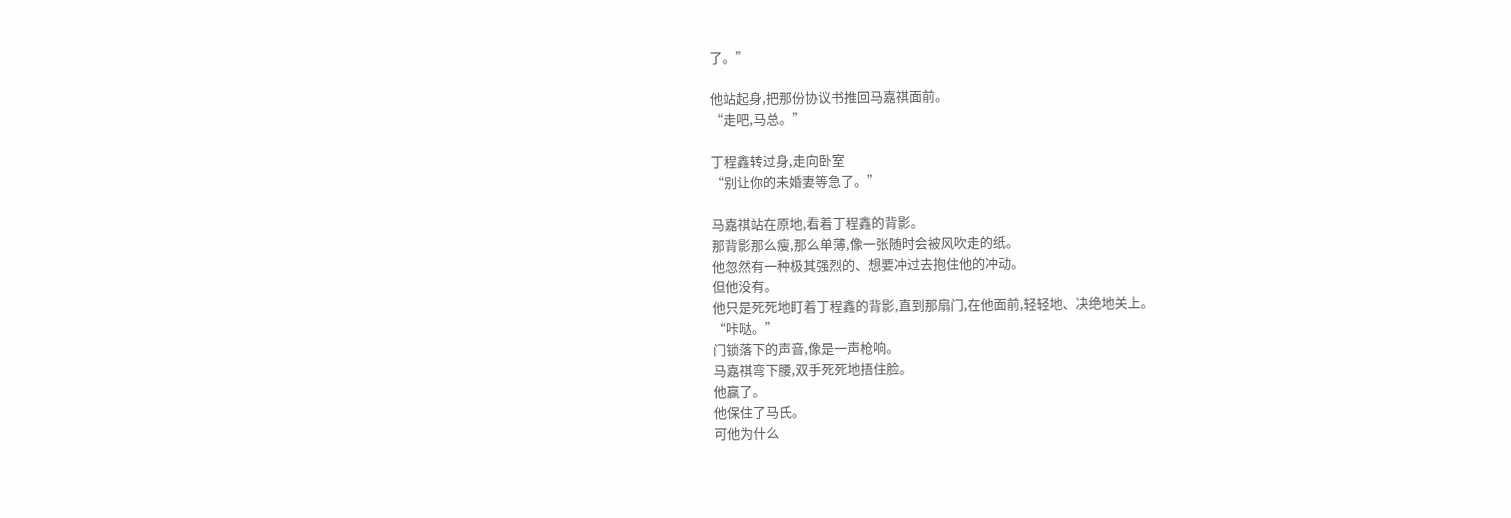了。”

他站起身,把那份协议书推回马嘉祺面前。
“走吧,马总。”

丁程鑫转过身,走向卧室
“别让你的未婚妻等急了。”

马嘉祺站在原地,看着丁程鑫的背影。
那背影那么瘦,那么单薄,像一张随时会被风吹走的纸。
他忽然有一种极其强烈的、想要冲过去抱住他的冲动。
但他没有。
他只是死死地盯着丁程鑫的背影,直到那扇门,在他面前,轻轻地、决绝地关上。
“咔哒。”
门锁落下的声音,像是一声枪响。
马嘉祺弯下腰,双手死死地捂住脸。
他赢了。
他保住了马氏。
可他为什么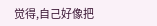觉得,自己好像把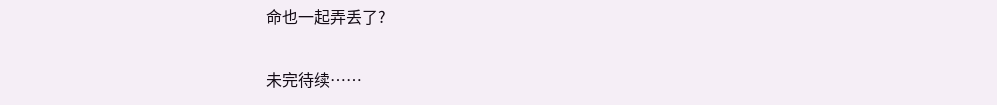命也一起弄丢了?

未完待续……